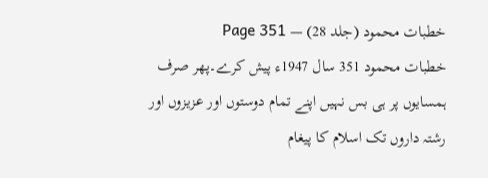خطبات محمود (جلد 28) — Page 351
خطبات محمود 351 سال 1947ء پیش کرے۔پھر صرف ہمسایوں پر ہی بس نہیں اپنے تمام دوستوں اور عزیزوں اور رشتہ داروں تک اسلام کا پیغام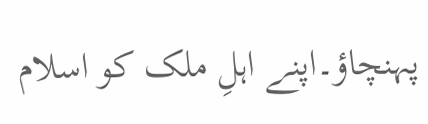پہنچاؤ۔اپنے اہلِ ملک کو اسلام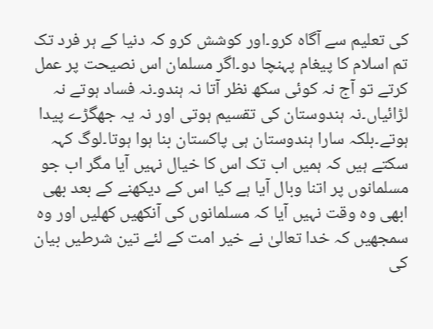کی تعلیم سے آگاہ کرو۔اور کوشش کرو کہ دنیا کے ہر فرد تک تم اسلام کا پیغام پہنچا دو۔اگر مسلمان اس نصیحت پر عمل کرتے تو آج نہ کوئی سکھ نظر آتا نہ ہندو۔نہ فساد ہوتے نہ لڑائیاں۔نہ ہندوستان کی تقسیم ہوتی اور نہ یہ جھگڑے پیدا ہوتے۔بلکہ سارا ہندوستان ہی پاکستان بنا ہوا ہوتا۔لوگ کہہ سکتے ہیں کہ ہمیں اب تک اس کا خیال نہیں آیا مگر اب جو مسلمانوں پر اتنا وبال آیا ہے کیا اس کے دیکھنے کے بعد بھی ابھی وہ وقت نہیں آیا کہ مسلمانوں کی آنکھیں کھلیں اور وہ سمجھیں کہ خدا تعالیٰ نے خیر امت کے لئے تین شرطیں بیان کی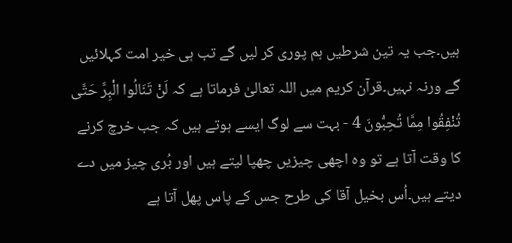ہیں۔جب یہ تین شرطیں ہم پوری کر لیں گے تب ہی خیر امت کہلائیں گے ورنہ نہیں۔قرآن کریم میں اللہ تعالیٰ فرماتا ہے کہ لَنْ تَنَالُوا الْبِرَّ حَتَّى تُنْفِقُوا مِمَّا تُحِبُّونَ 4 - بہت سے لوگ ایسے ہوتے ہیں کہ جب خرچ کرنے کا وقت آتا ہے تو وہ اچھی چیزیں چھپا لیتے ہیں اور بُری چیز میں دے دیتے ہیں۔اُس بخیل آقا کی طرح جس کے پاس پھل آتا ہے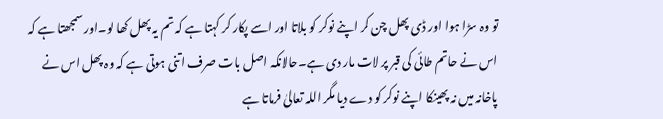تو وہ سڑا ہوا اور ڈی پھل چن کر اپنے نوکر کو بلاتا اور اسے پکار کر کہتا ہے کہ تم یہ پھل کھا لو۔اور سمجھتا ہے کہ اس نے حاتم طائی کی قبر پر لات مار دی ہے۔حالانکہ اصل بات صرف اتنی ہوتی ہے کہ وہ پھل اس نے پاخانہ میں نہ پھینکا اپنے نوکر کو دے دیا مگر اللہ تعالیٰ فرماتا ہے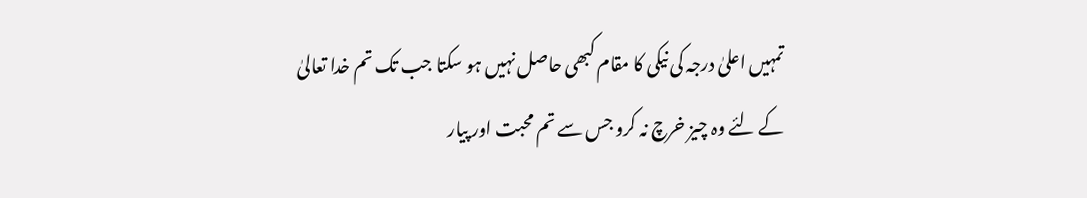تمہیں اعلیٰ درجہ کی نیکی کا مقام کبھی حاصل نہیں ہو سکتا جب تک تم خدا تعالیٰ کے لئے وہ چیز خرچ نہ کرو جس سے تم محبت اور پیار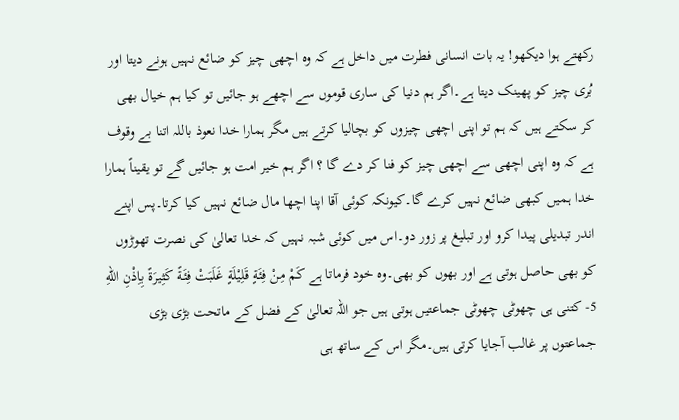رکھتے ہوا دیکھو! یہ بات انسانی فطرت میں داخل ہے کہ وہ اچھی چیز کو ضائع نہیں ہونے دیتا اور بُری چیز کو پھینک دیتا ہے۔اگر ہم دنیا کی ساری قوموں سے اچھے ہو جائیں تو کیا ہم خیال بھی کر سکتے ہیں کہ ہم تو اپنی اچھی چیزوں کو بچالیا کرتے ہیں مگر ہمارا خدا نعوذ باللہ اتنا بے وقوف ہے کہ وہ اپنی اچھی سے اچھی چیز کو فنا کر دے گا ؟ اگر ہم خیر امت ہو جائیں گے تو یقیناً ہمارا خدا ہمیں کبھی ضائع نہیں کرے گا۔کیونکہ کوئی آقا اپنا اچھا مال ضائع نہیں کیا کرتا۔پس اپنے اندر تبدیلی پیدا کرو اور تبلیغ پر زور دو۔اس میں کوئی شبہ نہیں کہ خدا تعالیٰ کی نصرت تھوڑوں کو بھی حاصل ہوتی ہے اور بھوں کو بھی۔وہ خود فرماتا ہے كَمْ مِنْ فِئَةٍ قَلِيْلَةٍ غَلَبَتْ فِئَةً كَثِيرَةً بِاِذْنِ اللهِ 5- کتنی ہی چھوٹی چھوٹی جماعتیں ہوتی ہیں جو اللہ تعالیٰ کے فضل کے ماتحت بڑی بڑی جماعتوں پر غالب آجایا کرتی ہیں۔مگر اس کے ساتھ ہی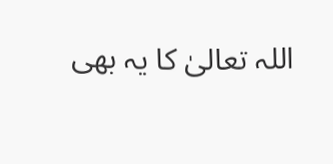اللہ تعالیٰ کا یہ بھی